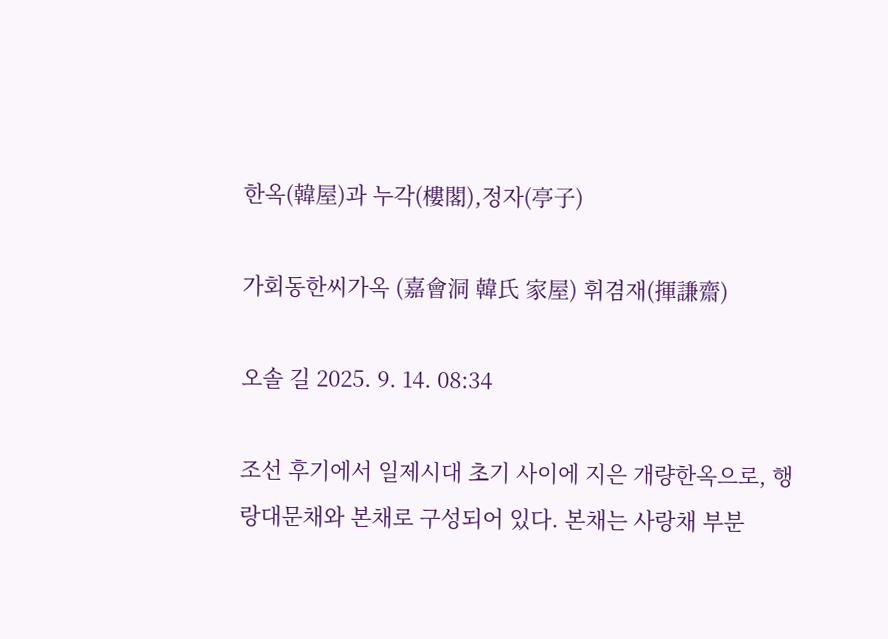한옥(韓屋)과 누각(樓閣),정자(亭子)

가회동한씨가옥 (嘉會洞 韓氏 家屋) 휘겸재(揮謙齋)

오솔 길 2025. 9. 14. 08:34

조선 후기에서 일제시대 초기 사이에 지은 개량한옥으로, 행랑대문채와 본채로 구성되어 있다. 본채는 사랑채 부분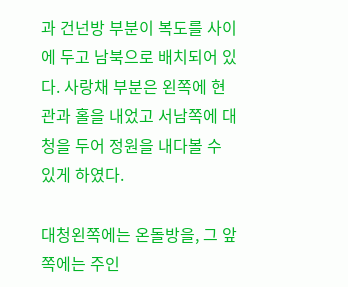과 건넌방 부분이 복도를 사이에 두고 남북으로 배치되어 있다. 사랑채 부분은 왼쪽에 현관과 홀을 내었고 서남쪽에 대청을 두어 정원을 내다볼 수 있게 하였다.

대청왼쪽에는 온돌방을, 그 앞쪽에는 주인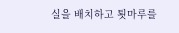실을 배치하고 툇마루를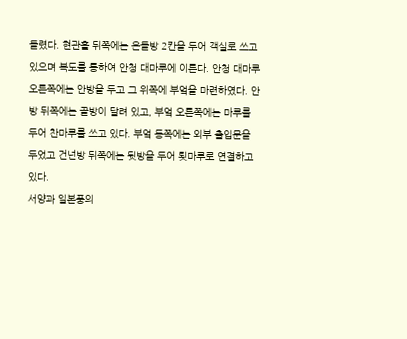돌렸다. 현관홀 뒤쪽에는 온돌방 2칸을 두어 객실로 쓰고 있으며 복도를 통하여 안청 대마루에 이른다. 안청 대마루 오른쪽에는 안방을 두고 그 위쪽에 부엌을 마련하였다. 안방 뒤쪽에는 골방이 달려 있고, 부엌 오른쪽에는 마루를 두어 찬마루를 쓰고 있다. 부엌 동쪽에는 외부 출입문을 두었고 건넌방 뒤쪽에는 뒷방을 두어 툇마루로 연결하고 있다.
서양과 일본풍의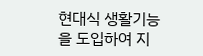현대식 생활기능을 도입하여 지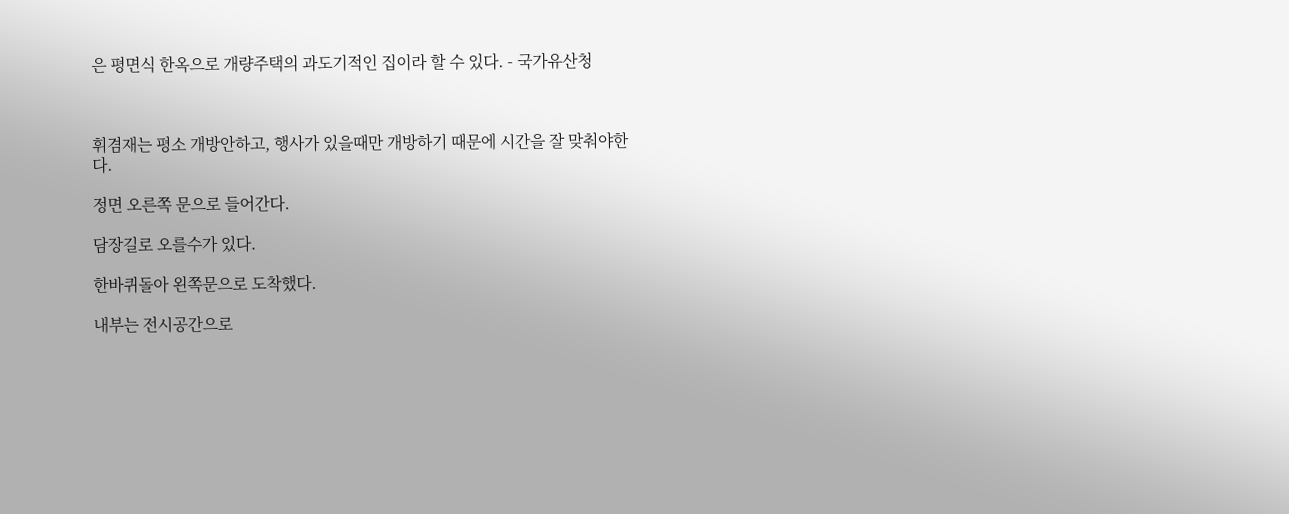은 평면식 한옥으로 개량주택의 과도기적인 집이라 할 수 있다. - 국가유산청



휘겸재는 평소 개방안하고, 행사가 있을때만 개방하기 때문에 시간을 잘 맞춰야한다.

정면 오른쪽 문으로 들어간다.

담장길로 오를수가 있다.

한바퀴돌아 왼쪽문으로 도착했다.

내부는 전시공간으로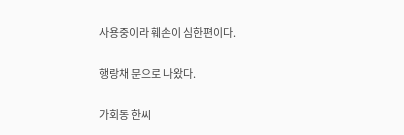사용중이라 훼손이 심한편이다.

행랑채 문으로 나왔다.

가회동 한씨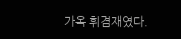가옥 휘겸재였다.